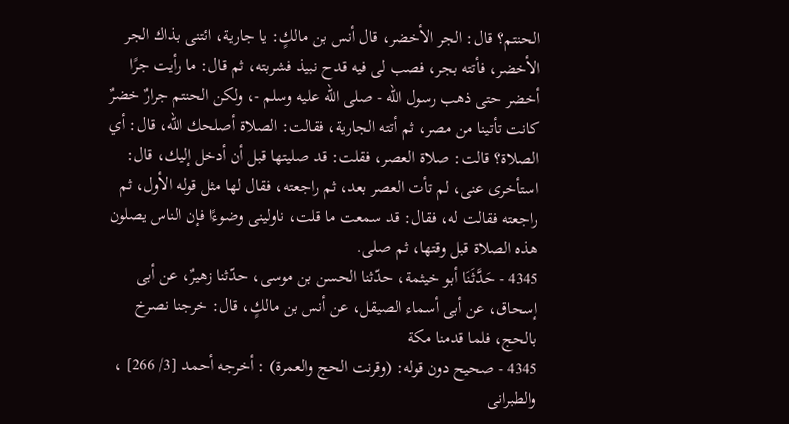الحنتم؟ قال: الجر الأخضر، قال أنس بن مالكٍ: يا جارية، ائتنى بذاك الجر الأخضر، فأتته بجر، فصب لى فيه قدح نبيذ فشربته، ثم قال: ما رأيت جرًا أخضر حتى ذهب رسول الله - صلى الله عليه وسلم -، ولكن الحنتم جرارٌ خضرٌ كانت تأتينا من مصر، ثم أتته الجارية، فقالت: الصلاة أصلحك الله، قال: أي الصلاة؟ قالت: صلاة العصر، فقلت: قد صليتها قبل أن أدخل إليك، قال: استأخرى عنى، لم تأت العصر بعد، ثم راجعته، فقال لها مثل قوله الأول، ثم راجعته فقالت له، فقال: قد سمعت ما قلت، ناولينى وضوءًا فإن الناس يصلون هذه الصلاة قبل وقتها، ثم صلى.
4345 - حَدَّثَنَا أبو خيثمة، حدّثنا الحسن بن موسى، حدّثنا زهيرٌ، عن أبى إسحاق، عن أبى أسماء الصيقل، عن أنس بن مالكٍ، قال: خرجنا نصرخ بالحج، فلما قدمنا مكة
4345 - صحيح دون قوله: (وقرنت الحج والعمرة) : أخرجه أحمد [3/ 266] ، والطبرانى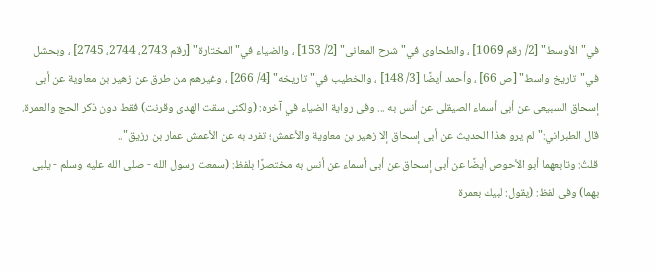في"الأوسط" [2/ رقم 1069] ، والطحاوى في"شرح المعانى" [2/ 153] ، والضياء في"المختارة" [رقم 2743، 2744، 2745] ، وبحشل في"تاريخ واسط" [ص 66] ، وأحمد أيضًا [3/ 148] ، والخطيب في"تاريخه" [4/ 266] ، وغيرهم من طرق عن زهير بن معاوية عن أبى إسحاق السبيعى عن أبى أسماء الصيقلى عن أنس به ... وفى رواية الضياء في آخره: (ولكنى سقت الهدى وقرنت) فقط دون ذكر الحج والعمرة.
قال الطبراني:"لم يرو هذا الحديث عن أبى إسحاق إلا زهير بن معاوية والأعمش؛ تفرد به عن الأعمش عمار بن رزيق"..
قلتُ: وتابعهما أبو الأحوص أيضًا عن أبى إسحاق عن أبى أسماء عن أنس به مختصرًا بلفظ: (سمعت رسول الله - صلى الله عليه وسلم - يلبى بهما) وفى لفظ: (يقول: لبيك بعمرة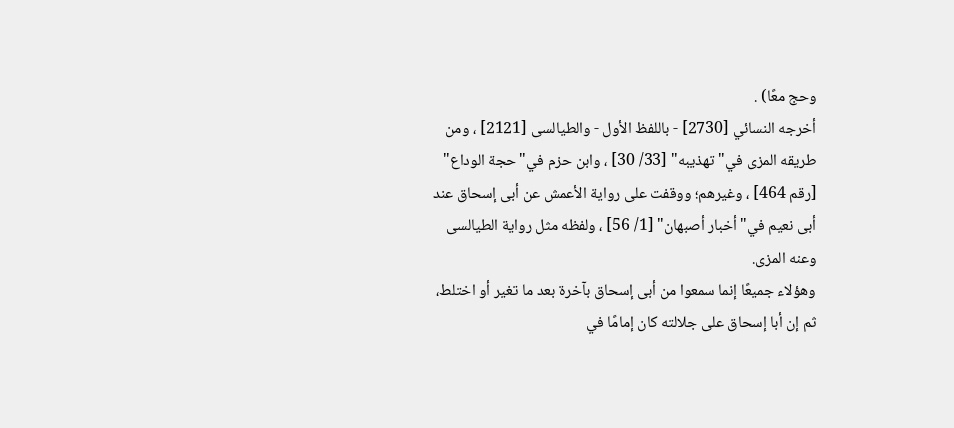وحج معًا) .
أخرجه النسائي [2730] - باللفظ الأول - والطيالسى [2121] ، ومن طريقه المزى في"تهذيبه" [33/ 30] ، وابن حزم في"حجة الوداع" [رقم 464] ، وغيرهم؛ ووقفت على رواية الأعمش عن أبى إسحاق عند أبى نعيم في"أخبار أصبهان" [1/ 56] ، ولفظه مثل رواية الطيالسى وعنه المزى.
وهؤلاء جميعًا إنما سمعوا من أبى إسحاق بآخرة بعد ما تغير أو اختلط، ثم إن أبا إسحاق على جلالته كان إمامًا في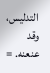التدليس، وقد عنعنه. =